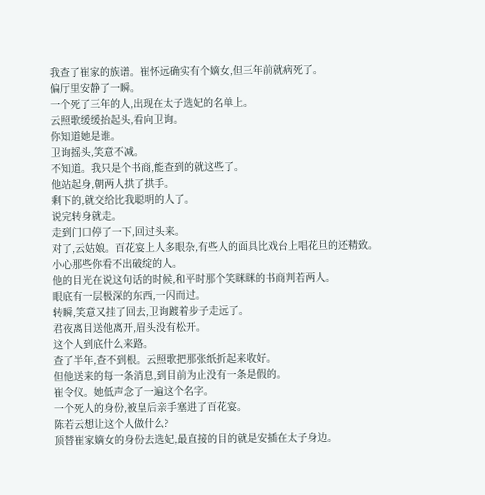我查了崔家的族谱。崔怀远确实有个嫡女,但三年前就病死了。
偏厅里安静了一瞬。
一个死了三年的人,出现在太子选妃的名单上。
云照歌缓缓抬起头,看向卫询。
你知道她是谁。
卫询摇头,笑意不减。
不知道。我只是个书商,能查到的就这些了。
他站起身,朝两人拱了拱手。
剩下的,就交给比我聪明的人了。
说完转身就走。
走到门口停了一下,回过头来。
对了,云姑娘。百花宴上人多眼杂,有些人的面具比戏台上唱花旦的还精致。
小心那些你看不出破绽的人。
他的目光在说这句话的时候,和平时那个笑眯眯的书商判若两人。
眼底有一层极深的东西,一闪而过。
转瞬,笑意又挂了回去,卫询踱着步子走远了。
君夜离目送他离开,眉头没有松开。
这个人到底什么来路。
查了半年,查不到根。云照歌把那张纸折起来收好。
但他送来的每一条消息,到目前为止没有一条是假的。
崔令仪。她低声念了一遍这个名字。
一个死人的身份,被皇后亲手塞进了百花宴。
陈若云想让这个人做什么?
顶替崔家嫡女的身份去选妃,最直接的目的就是安插在太子身边。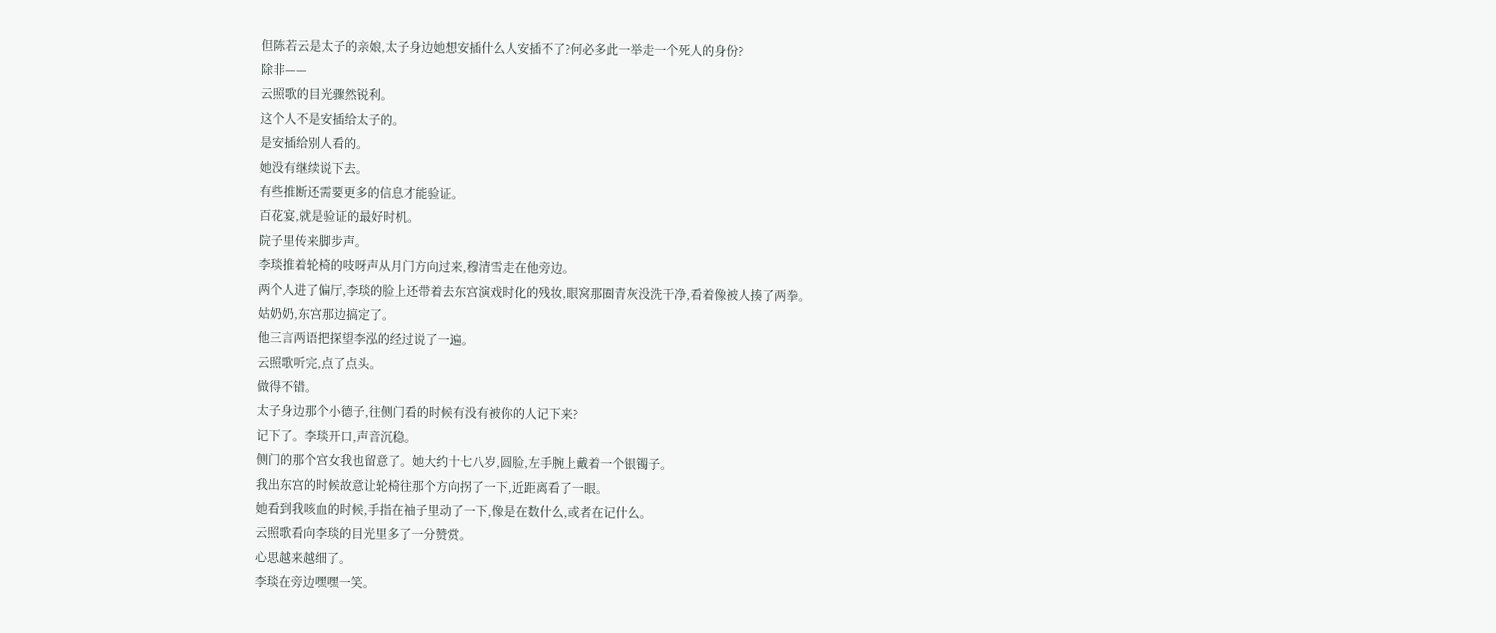但陈若云是太子的亲娘,太子身边她想安插什么人安插不了?何必多此一举走一个死人的身份?
除非——
云照歌的目光骤然锐利。
这个人不是安插给太子的。
是安插给别人看的。
她没有继续说下去。
有些推断还需要更多的信息才能验证。
百花宴,就是验证的最好时机。
院子里传来脚步声。
李琰推着轮椅的吱呀声从月门方向过来,穆清雪走在他旁边。
两个人进了偏厅,李琰的脸上还带着去东宫演戏时化的残妆,眼窝那圈青灰没洗干净,看着像被人揍了两拳。
姑奶奶,东宫那边搞定了。
他三言两语把探望李泓的经过说了一遍。
云照歌听完,点了点头。
做得不错。
太子身边那个小德子,往侧门看的时候有没有被你的人记下来?
记下了。李琰开口,声音沉稳。
侧门的那个宫女我也留意了。她大约十七八岁,圆脸,左手腕上戴着一个银镯子。
我出东宫的时候故意让轮椅往那个方向拐了一下,近距离看了一眼。
她看到我咳血的时候,手指在袖子里动了一下,像是在数什么,或者在记什么。
云照歌看向李琰的目光里多了一分赞赏。
心思越来越细了。
李琰在旁边嘿嘿一笑。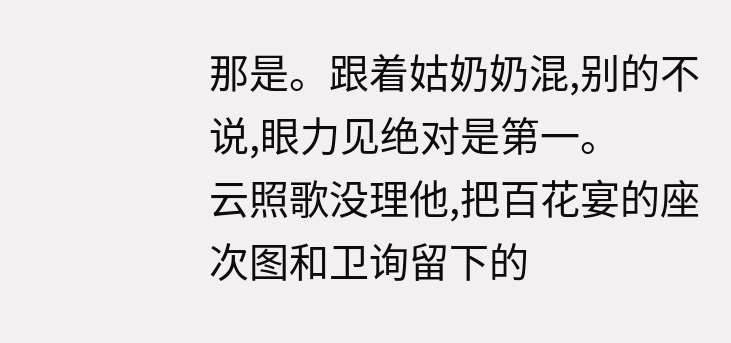那是。跟着姑奶奶混,别的不说,眼力见绝对是第一。
云照歌没理他,把百花宴的座次图和卫询留下的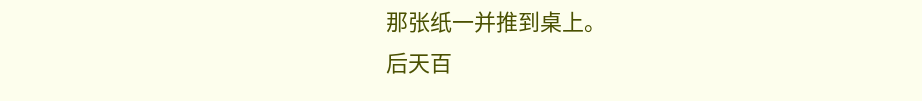那张纸一并推到桌上。
后天百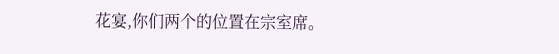花宴,你们两个的位置在宗室席。